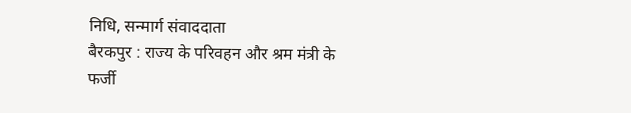निधि, सन्मार्ग संवाददाता
बैरकपुर : राज्य के परिवहन और श्रम मंत्री के फर्जी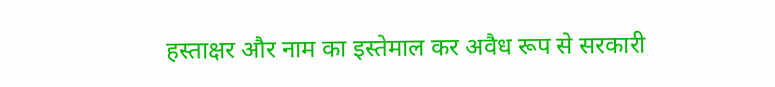हस्ताक्षर और नाम का इस्तेमाल कर अवैध रूप से सरकारी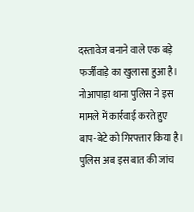दस्तावेज बनाने वाले एक बड़े फर्जीवाड़े का खुलासा हुआ है। नोआपाड़ा थाना पुलिस ने इस मामले में कार्रवाई करते हुए बाप-बेटे को गिरफ्तार किया है। पुलिस अब इस बात की जांच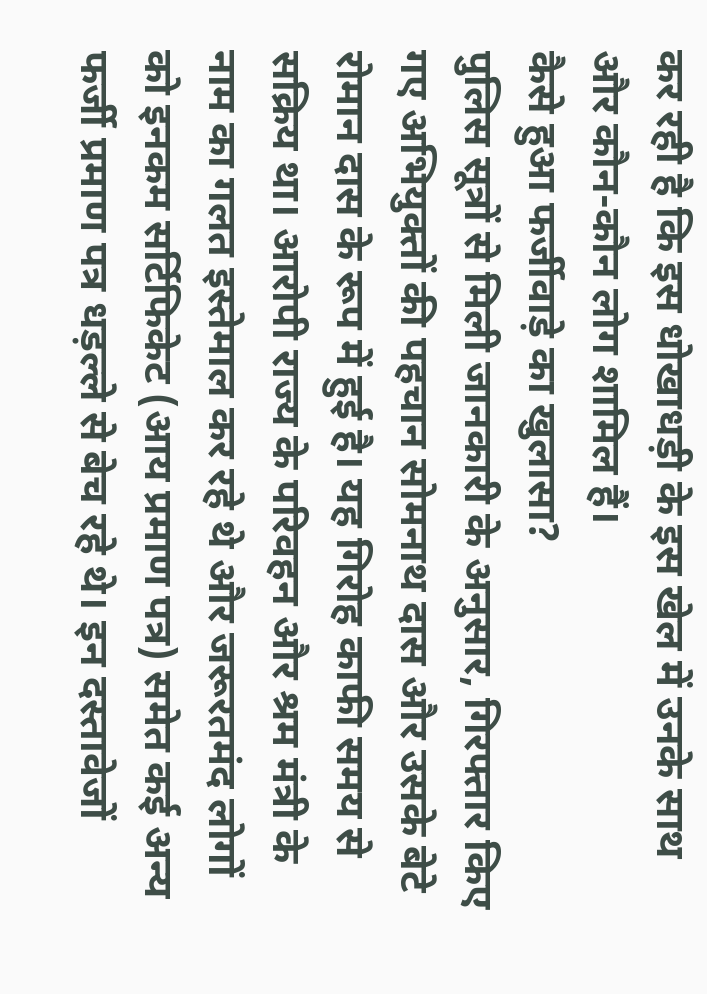कर रही है कि इस धोखाधड़ी के इस खेल में उनके साथ और कौन-कौन लोग शामिल हैं।
कैसे हुआ फर्जीवाड़े का खुलासा?
पुलिस सूत्रों से मिली जानकारी के अनुसार, गिरफ्तार किए गए अभियुक्तों की पहचान सोमनाथ दास और उसके बेटे रोमान दास के रूप में हुई है। यह गिरोह काफी समय से सक्रिय था। आरोपी राज्य के परिवहन और श्रम मंत्री के नाम का गलत इस्तेमाल कर रहे थे और जरूरतमंद लोगों को इनकम सर्टिफिकेट (आय प्रमाण पत्र) समेत कई अन्य फर्जी प्रमाण पत्र धड़ल्ले से बेच रहे थे। इन दस्तावेजों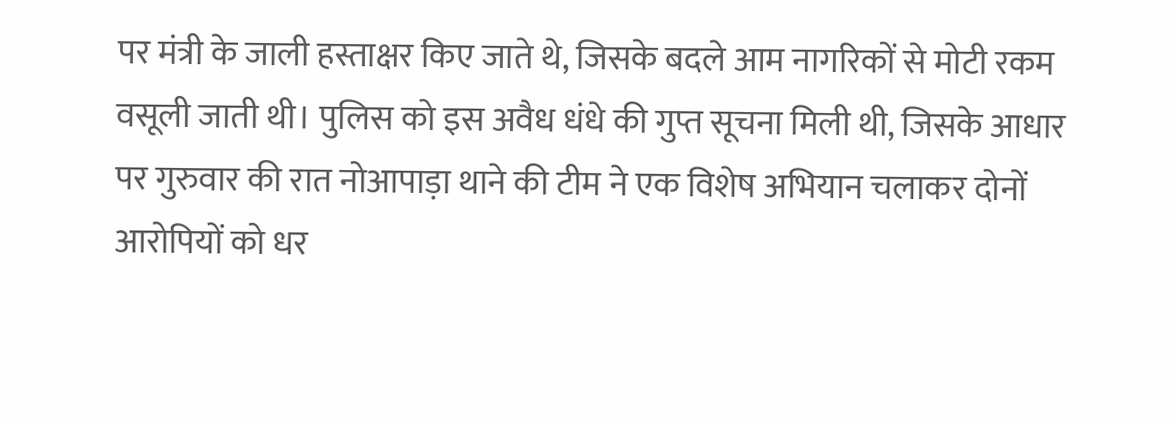पर मंत्री के जाली हस्ताक्षर किए जाते थे, जिसके बदले आम नागरिकों से मोटी रकम वसूली जाती थी। पुलिस को इस अवैध धंधे की गुप्त सूचना मिली थी, जिसके आधार पर गुरुवार की रात नोआपाड़ा थाने की टीम ने एक विशेष अभियान चलाकर दोनों आरोपियों को धर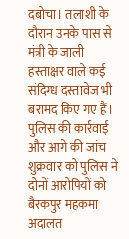दबोचा। तलाशी के दौरान उनके पास से मंत्री के जाली हस्ताक्षर वाले कई संदिग्ध दस्तावेज भी बरामद किए गए हैं।
पुलिस की कार्रवाई और आगे की जांच
शुक्रवार को पुलिस ने दोनों आरोपियों को बैरकपुर महकमा अदालत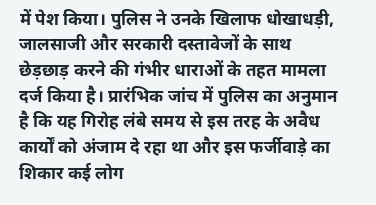में पेश किया। पुलिस ने उनके खिलाफ धोखाधड़ी, जालसाजी और सरकारी दस्तावेजों के साथ छेड़छाड़ करने की गंभीर धाराओं के तहत मामला दर्ज किया है। प्रारंभिक जांच में पुलिस का अनुमान है कि यह गिरोह लंबे समय से इस तरह के अवैध कार्यों को अंजाम दे रहा था और इस फर्जीवाड़े का शिकार कई लोग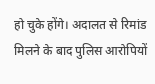हो चुके होंगे। अदालत से रिमांड मिलने के बाद पुलिस आरोपियों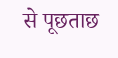से पूछताछ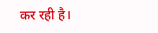कर रही है।